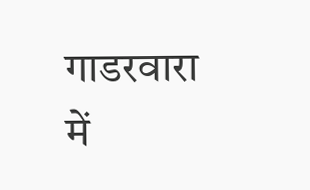गाडरवारा में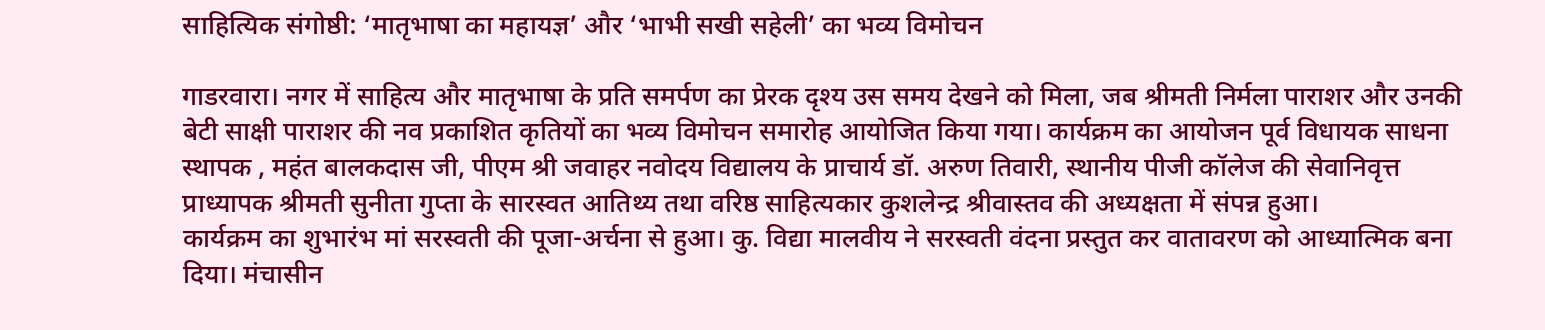साहित्यिक संगोष्ठी: ‘मातृभाषा का महायज्ञ’ और ‘भाभी सखी सहेली’ का भव्य विमोचन

गाडरवारा। नगर में साहित्य और मातृभाषा के प्रति समर्पण का प्रेरक दृश्य उस समय देखने को मिला, जब श्रीमती निर्मला पाराशर और उनकी बेटी साक्षी पाराशर की नव प्रकाशित कृतियों का भव्य विमोचन समारोह आयोजित किया गया। कार्यक्रम का आयोजन पूर्व विधायक साधना स्थापक , महंत बालकदास जी, पीएम श्री जवाहर नवोदय विद्यालय के प्राचार्य डॉ. अरुण तिवारी, स्थानीय पीजी कॉलेज की सेवानिवृत्त प्राध्यापक श्रीमती सुनीता गुप्ता के सारस्वत आतिथ्य तथा वरिष्ठ साहित्यकार कुशलेन्द्र श्रीवास्तव की अध्यक्षता में संपन्न हुआ।
कार्यक्रम का शुभारंभ मां सरस्वती की पूजा-अर्चना से हुआ। कु. विद्या मालवीय ने सरस्वती वंदना प्रस्तुत कर वातावरण को आध्यात्मिक बना दिया। मंचासीन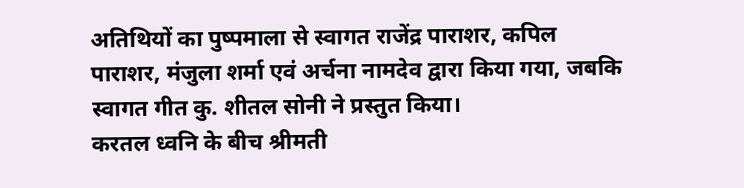अतिथियों का पुष्पमाला से स्वागत राजेंद्र पाराशर, कपिल पाराशर, मंजुला शर्मा एवं अर्चना नामदेव द्वारा किया गया, जबकि स्वागत गीत कु. शीतल सोनी ने प्रस्तुत किया।
करतल ध्वनि के बीच श्रीमती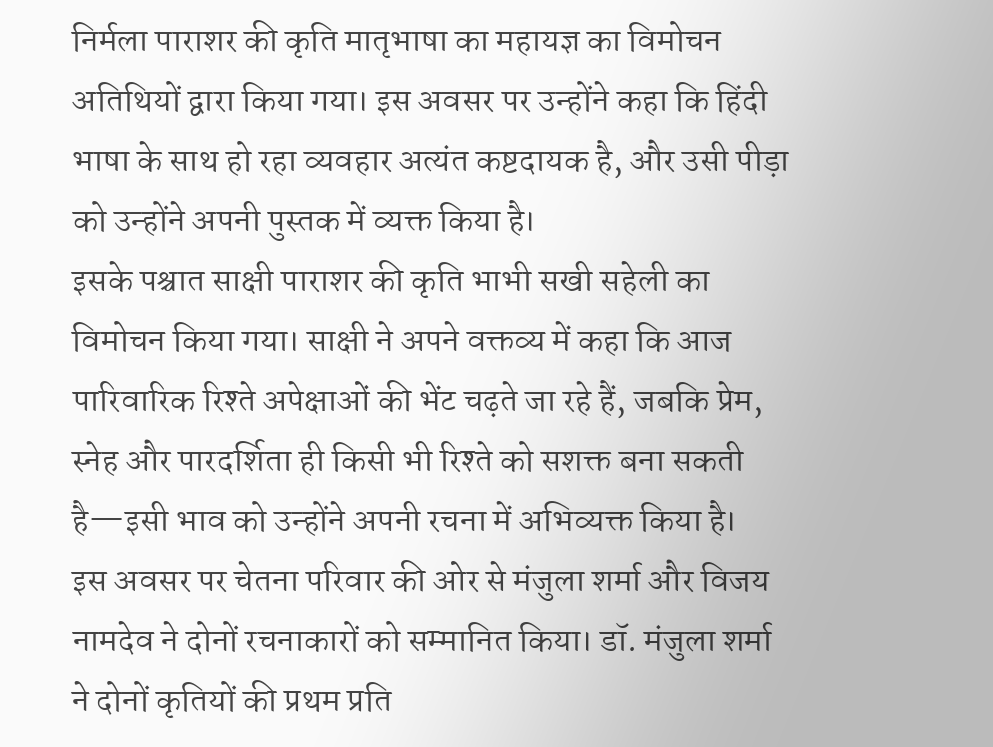निर्मला पाराशर की कृति मातृभाषा का महायज्ञ का विमोचन अतिथियों द्वारा किया गया। इस अवसर पर उन्होंने कहा कि हिंदी भाषा के साथ हो रहा व्यवहार अत्यंत कष्टदायक है, और उसी पीड़ा को उन्होंने अपनी पुस्तक में व्यक्त किया है।
इसके पश्चात साक्षी पाराशर की कृति भाभी सखी सहेली का विमोचन किया गया। साक्षी ने अपने वक्तव्य में कहा कि आज पारिवारिक रिश्ते अपेक्षाओं की भेंट चढ़ते जा रहे हैं, जबकि प्रेम, स्नेह और पारदर्शिता ही किसी भी रिश्ते को सशक्त बना सकती है—इसी भाव को उन्होंने अपनी रचना में अभिव्यक्त किया है।
इस अवसर पर चेतना परिवार की ओर से मंजुला शर्मा और विजय नामदेव ने दोनों रचनाकारों को सम्मानित किया। डॉ. मंजुला शर्मा ने दोनों कृतियों की प्रथम प्रति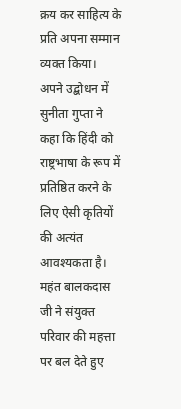क्रय कर साहित्य के प्रति अपना सम्मान व्यक्त किया।
अपने उद्बोधन में सुनीता गुप्ता ने कहा कि हिंदी को राष्ट्रभाषा के रूप में प्रतिष्ठित करने के लिए ऐसी कृतियों की अत्यंत आवश्यकता है। महंत बालकदास जी ने संयुक्त परिवार की महत्ता पर बल देते हुए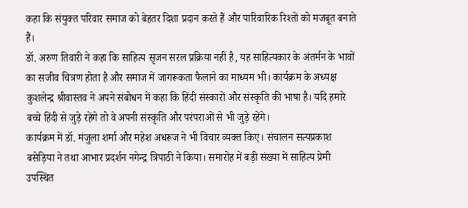कहा कि संयुक्त परिवार समाज को बेहतर दिशा प्रदान करते हैं और पारिवारिक रिश्तों को मजबूत बनाते हैं।
डॉ. अरुण तिवारी ने कहा कि साहित्य सृजन सरल प्रक्रिया नहीं है, यह साहित्यकार के अंतर्मन के भावों का सजीव चित्रण होता है और समाज में जागरूकता फैलाने का माध्यम भी। कार्यक्रम के अध्यक्ष कुशलेन्द्र श्रीवास्तव ने अपने संबोधन में कहा कि हिंदी संस्कारों और संस्कृति की भाषा है। यदि हमारे बच्चे हिंदी से जुड़े रहेंगे तो वे अपनी संस्कृति और परंपराओं से भी जुड़े रहेंगे।
कार्यक्रम में डॉ. मंजुला शर्मा और महेश अधरूज ने भी विचार व्यक्त किए। संचालन सत्यप्रकाश बसेड़िया ने तथा आभार प्रदर्शन नगेन्द्र त्रिपाठी ने किया। समारोह में बड़ी संख्या में साहित्य प्रेमी उपस्थित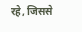रहे, जिससे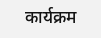कार्यक्रम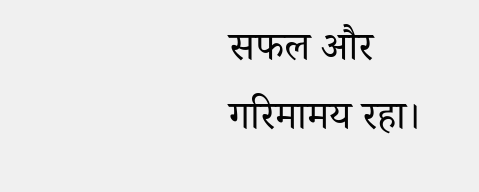सफल और गरिमामय रहा।